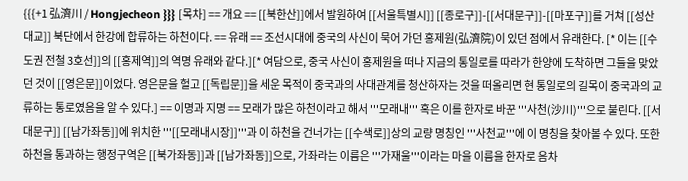{{{+1 弘濟川 / Hongjecheon }}} [목차] == 개요 == [[북한산]]에서 발원하여 [[서울특별시]] [[종로구]]-[[서대문구]]-[[마포구]]를 거쳐 [[성산대교]] 북단에서 한강에 합류하는 하천이다. == 유래 == 조선시대에 중국의 사신이 묵어 가던 홍제원(弘濟院)이 있던 점에서 유래한다. [* 이는 [[수도권 전철 3호선]]의 [[홍제역]]의 역명 유래와 같다.][* 여담으로, 중국 사신이 홍제원을 떠나 지금의 통일로를 따라가 한양에 도착하면 그들을 맞았던 것이 [[영은문]]이었다. 영은문을 헐고 [[독립문]]을 세운 목적이 중국과의 사대관계를 청산하자는 것을 떠올리면 현 통일로의 길목이 중국과의 교류하는 통로였음을 알 수 있다.] == 이명과 지명 == 모래가 많은 하천이라고 해서 '''모래내''' 혹은 이를 한자로 바꾼 '''사천(沙川)'''으로 불린다. [[서대문구]] [[남가좌동]]에 위치한 '''[[모래내시장]]'''과 이 하천을 건너가는 [[수색로]]상의 교량 명칭인 '''사천교'''에 이 명칭을 찾아볼 수 있다. 또한 하천을 통과하는 행정구역은 [[북가좌동]]과 [[남가좌동]]으로, 가좌라는 이름은 '''가재울'''이라는 마을 이름을 한자로 음차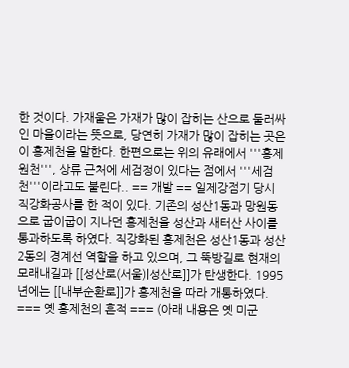한 것이다. 가재울은 가재가 많이 잡히는 산으로 둘러싸인 마을이라는 뜻으로, 당연히 가재가 많이 잡히는 곳은 이 홍제천을 말한다. 한편으로는 위의 유래에서 '''홍제원천''', 상류 근처에 세검정이 있다는 점에서 '''세검천'''이라고도 불린다.. == 개발 == 일제강점기 당시 직강화공사를 한 적이 있다. 기존의 성산1동과 망원동으로 굽이굽이 지나던 홍제천을 성산과 새터산 사이를 통과하도록 하였다. 직강화된 홍제천은 성산1동과 성산2동의 경계선 역할을 하고 있으며, 그 뚝방길로 현재의 모래내길과 [[성산로(서울)|성산로]]가 탄생한다. 1995년에는 [[내부순환로]]가 홍제천을 따라 개통하였다. === 옛 홍제천의 흔적 === (아래 내용은 옛 미군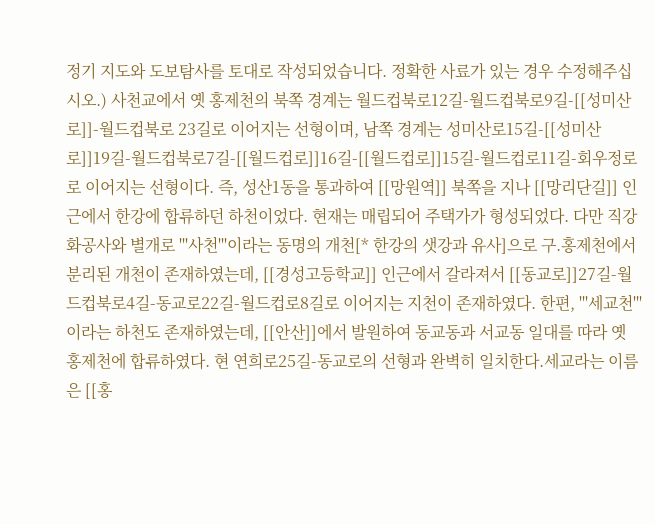정기 지도와 도보탐사를 토대로 작성되었습니다. 정확한 사료가 있는 경우 수정해주십시오.) 사천교에서 옛 홍제천의 북쪽 경계는 월드컵북로12길-월드컵북로9길-[[성미산로]]-월드컵북로 23길로 이어지는 선형이며, 남쪽 경계는 성미산로15길-[[성미산로]]19길-월드컵북로7길-[[월드컵로]]16길-[[월드컵로]]15길-월드컵로11길-회우정로로 이어지는 선형이다. 즉, 성산1동을 통과하여 [[망원역]] 북쪽을 지나 [[망리단길]] 인근에서 한강에 합류하던 하천이었다. 현재는 매립되어 주택가가 형성되었다. 다만 직강화공사와 별개로 '''사천'''이라는 동명의 개천[* 한강의 샛강과 유사]으로 구.홍제천에서 분리된 개천이 존재하였는데, [[경성고등학교]] 인근에서 갈라져서 [[동교로]]27길-월드컵북로4길-동교로22길-월드컵로8길로 이어지는 지천이 존재하였다. 한편, '''세교천'''이라는 하천도 존재하였는데, [[안산]]에서 발원하여 동교동과 서교동 일대를 따라 옛 홍제천에 합류하였다. 현 연희로25길-동교로의 선형과 완벽히 일치한다.세교라는 이름은 [[홍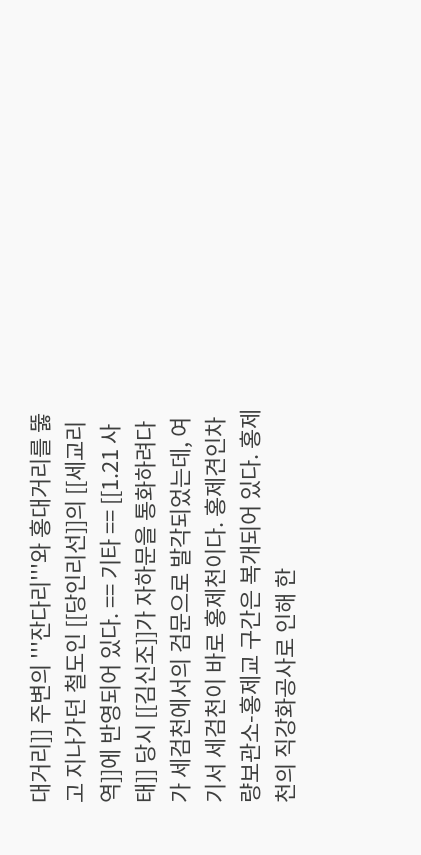대거리]] 주변의 '''잔다리'''와 홍대거리를 뚫고 지나가던 철도인 [[당인리선]]의 [[세교리역]]에 반영되어 있다. == 기타 == [[1.21 사태]] 당시 [[김신조]]가 자하문을 통화하려다가 세검천에서의 검문으로 발각되었는데, 여기서 세검천이 바로 홍제천이다. 홍제견인차량보관소-홍제교 구간은 복개되어 있다. 홍제천의 직강화공사로 인해 한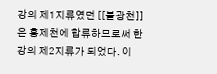강의 제1지류였던 [[불광천]]은 홍제천에 합류하므로써 한강의 제2지류가 되었다. 이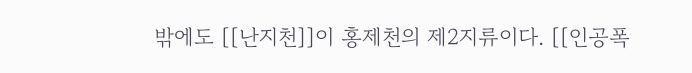밖에도 [[난지천]]이 홍제천의 제2지류이다. [[인공폭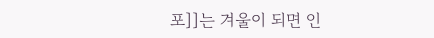포]]는 겨울이 되면 인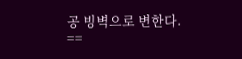공 빙벽으로 변한다. ==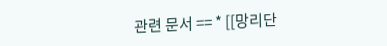관련 문서 == * [[망리단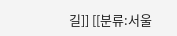길]] [[분류:서울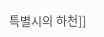특별시의 하천]]